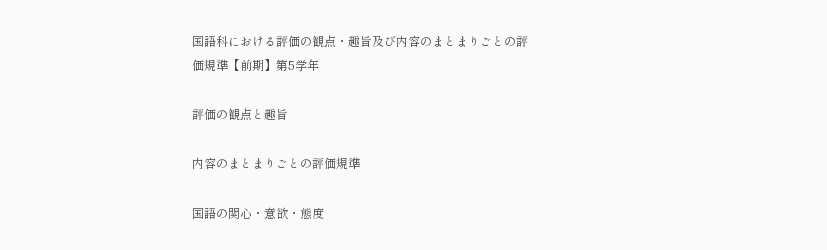国語科における評価の観点・趣旨及び内容のまとまりごとの評価規準【前期】第5学年

評価の観点と趣旨

内容のまとまりごとの評価規準

国語の関心・意欲・態度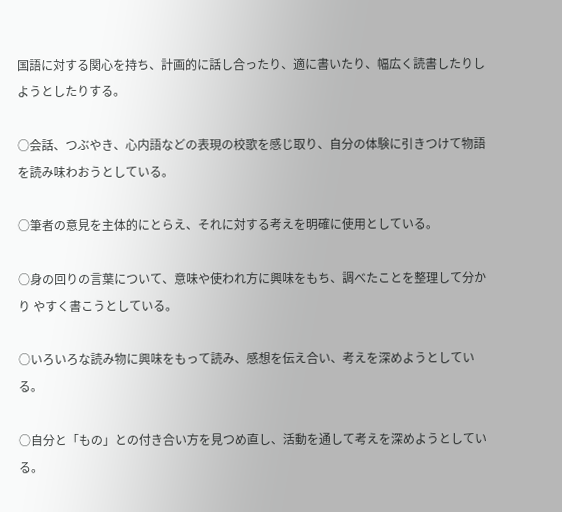国語に対する関心を持ち、計画的に話し合ったり、適に書いたり、幅広く読書したりしようとしたりする。

○会話、つぶやき、心内語などの表現の校歌を感じ取り、自分の体験に引きつけて物語を読み味わおうとしている。

○筆者の意見を主体的にとらえ、それに対する考えを明確に使用としている。

○身の回りの言葉について、意味や使われ方に興味をもち、調べたことを整理して分かり やすく書こうとしている。

○いろいろな読み物に興味をもって読み、感想を伝え合い、考えを深めようとしている。

○自分と「もの」との付き合い方を見つめ直し、活動を通して考えを深めようとしている。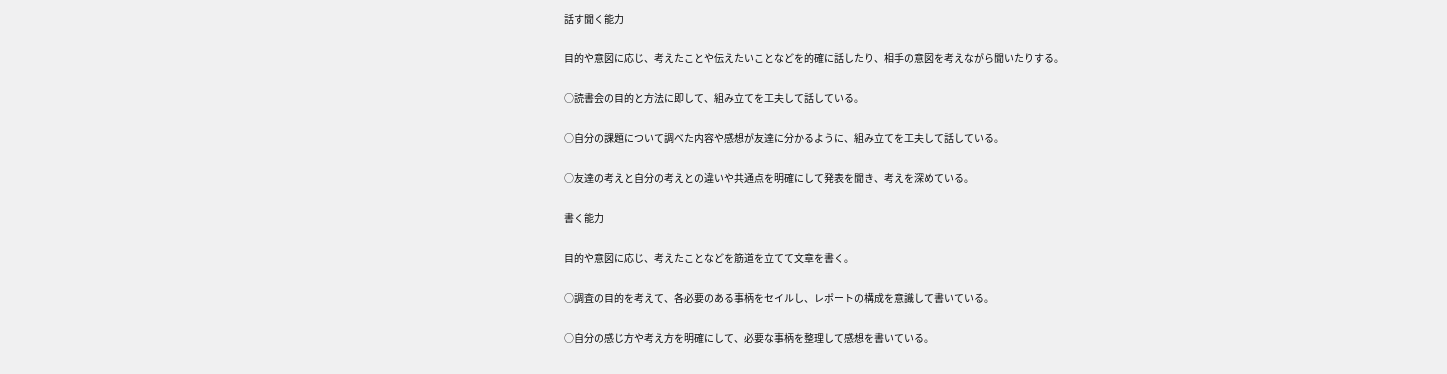話す聞く能力

目的や意図に応じ、考えたことや伝えたいことなどを的確に話したり、相手の意図を考えながら聞いたりする。

○読書会の目的と方法に即して、組み立てを工夫して話している。

○自分の課題について調べた内容や感想が友達に分かるように、組み立てを工夫して話している。

○友達の考えと自分の考えとの違いや共通点を明確にして発表を聞き、考えを深めている。

書く能力

目的や意図に応じ、考えたことなどを筋道を立てて文章を書く。

○調査の目的を考えて、各必要のある事柄をセイルし、レポートの構成を意識して書いている。

○自分の感じ方や考え方を明確にして、必要な事柄を整理して感想を書いている。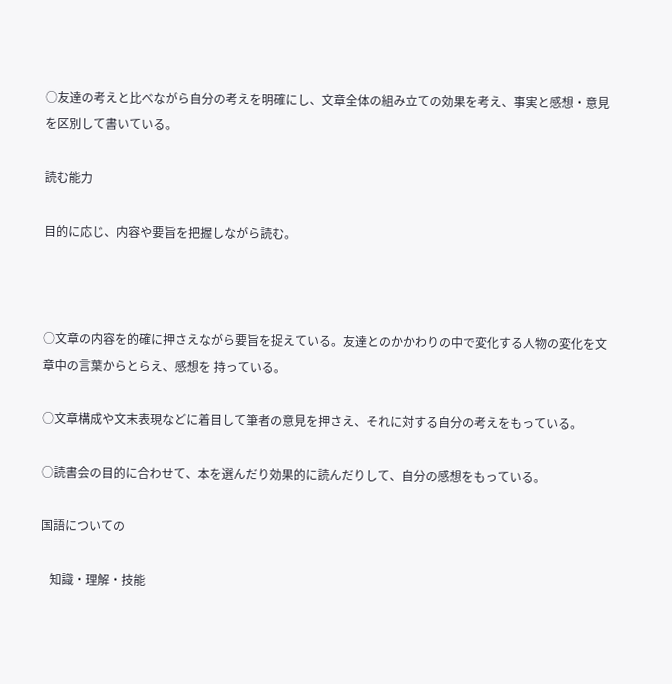○友達の考えと比べながら自分の考えを明確にし、文章全体の組み立ての効果を考え、事実と感想・意見を区別して書いている。

読む能力

目的に応じ、内容や要旨を把握しながら読む。



○文章の内容を的確に押さえながら要旨を捉えている。友達とのかかわりの中で変化する人物の変化を文章中の言葉からとらえ、感想を 持っている。

○文章構成や文末表現などに着目して筆者の意見を押さえ、それに対する自分の考えをもっている。

○読書会の目的に合わせて、本を選んだり効果的に読んだりして、自分の感想をもっている。

国語についての

   知識・理解・技能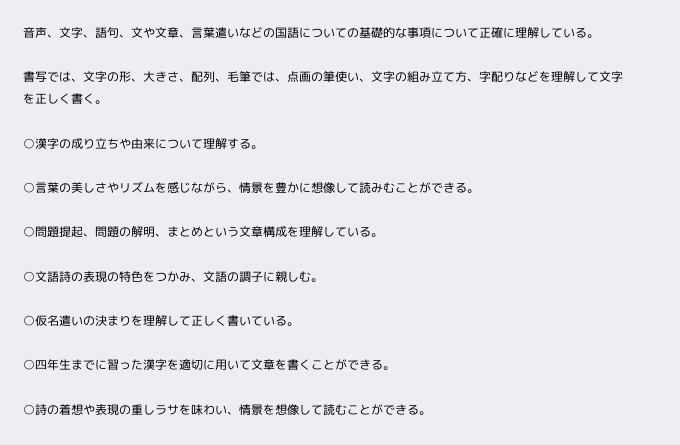音声、文字、語句、文や文章、言葉遣いなどの国語についての基礎的な事項について正確に理解している。

書写では、文字の形、大きさ、配列、毛筆では、点画の筆使い、文字の組み立て方、字配りなどを理解して文字を正しく書く。

○漢字の成り立ちや由来について理解する。

○言葉の美しさやリズムを感じながら、情景を豊かに想像して読みむことができる。

○問題提起、問題の解明、まとめという文章構成を理解している。

○文語詩の表現の特色をつかみ、文語の調子に親しむ。

○仮名遣いの決まりを理解して正しく書いている。

○四年生までに習った漢字を適切に用いて文章を書くことができる。

○詩の着想や表現の重しラサを味わい、情景を想像して読むことができる。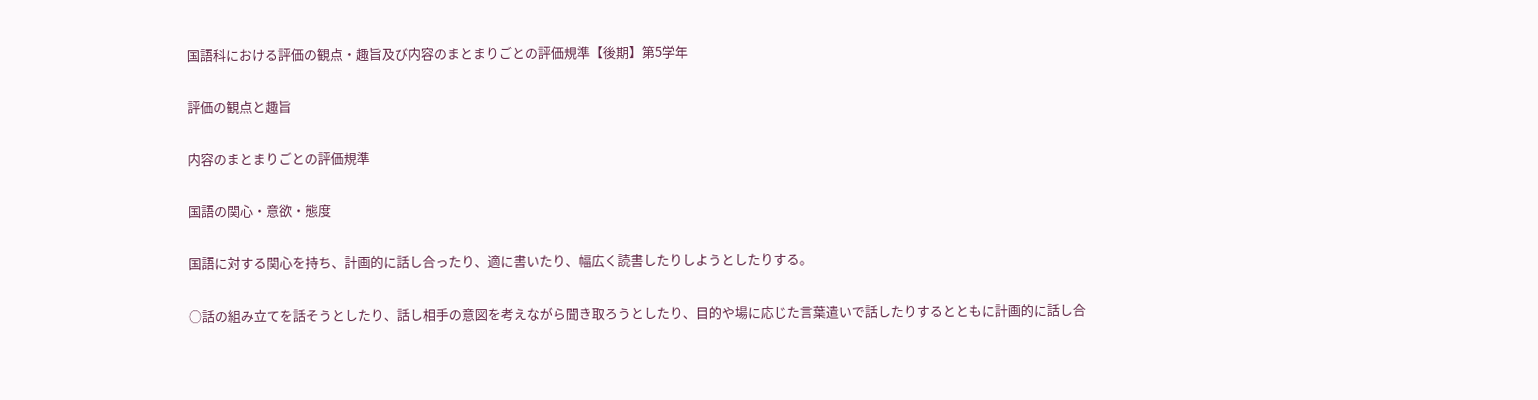国語科における評価の観点・趣旨及び内容のまとまりごとの評価規準【後期】第5学年

評価の観点と趣旨

内容のまとまりごとの評価規準

国語の関心・意欲・態度

国語に対する関心を持ち、計画的に話し合ったり、適に書いたり、幅広く読書したりしようとしたりする。

○話の組み立てを話そうとしたり、話し相手の意図を考えながら聞き取ろうとしたり、目的や場に応じた言葉遣いで話したりするとともに計画的に話し合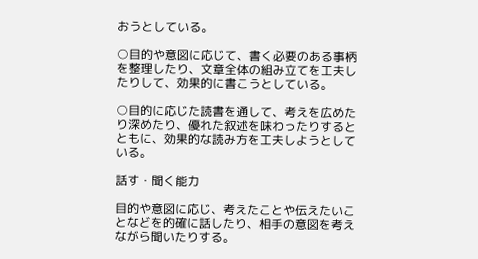おうとしている。

○目的や意図に応じて、書く必要のある事柄を整理したり、文章全体の組み立てを工夫したりして、効果的に書こうとしている。

○目的に応じた読書を通して、考えを広めたり深めたり、優れた叙述を味わったりするとともに、効果的な読み方を工夫しようとしている。

話す・聞く能力

目的や意図に応じ、考えたことや伝えたいことなどを的確に話したり、相手の意図を考えながら聞いたりする。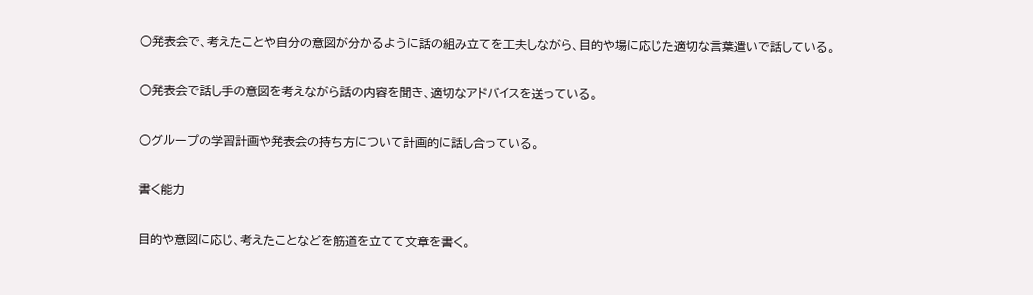○発表会で、考えたことや自分の意図が分かるように話の組み立てを工夫しながら、目的や場に応じた適切な言葉遣いで話している。

○発表会で話し手の意図を考えながら話の内容を聞き、適切なアドバイスを送っている。

○グループの学習計画や発表会の持ち方について計画的に話し合っている。

書く能力

目的や意図に応じ、考えたことなどを筋道を立てて文章を書く。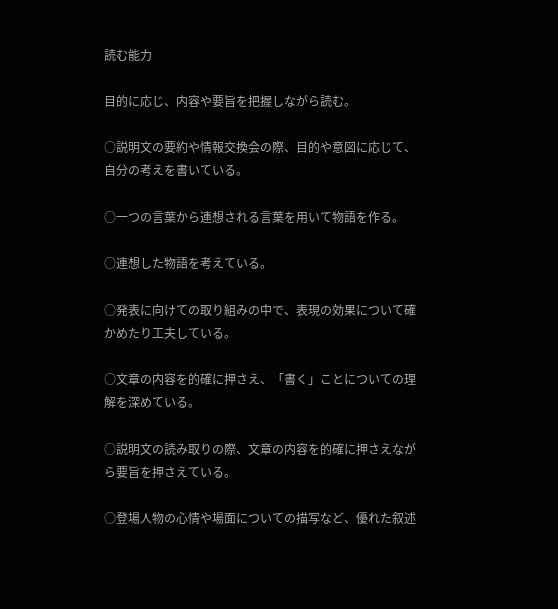読む能力

目的に応じ、内容や要旨を把握しながら読む。

○説明文の要約や情報交換会の際、目的や意図に応じて、自分の考えを書いている。

○一つの言葉から連想される言葉を用いて物語を作る。

○連想した物語を考えている。

○発表に向けての取り組みの中で、表現の効果について確かめたり工夫している。

○文章の内容を的確に押さえ、「書く」ことについての理解を深めている。

○説明文の読み取りの際、文章の内容を的確に押さえながら要旨を押さえている。

○登場人物の心情や場面についての描写など、優れた叙述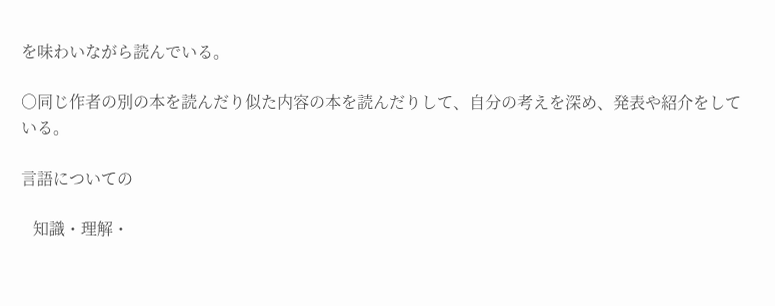を味わいながら読んでいる。

○同じ作者の別の本を読んだり似た内容の本を読んだりして、自分の考えを深め、発表や紹介をしている。

言語についての

   知識・理解・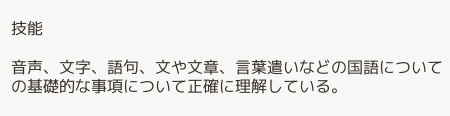技能

音声、文字、語句、文や文章、言葉遣いなどの国語についての基礎的な事項について正確に理解している。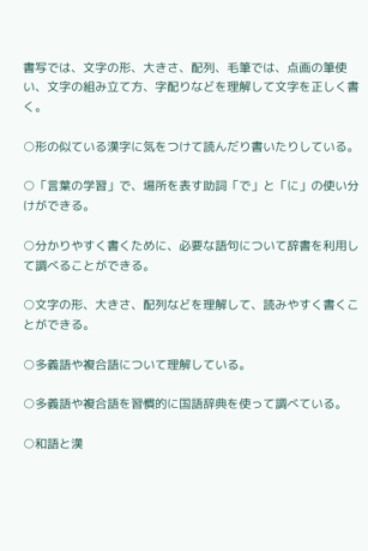書写では、文字の形、大きさ、配列、毛筆では、点画の筆使い、文字の組み立て方、字配りなどを理解して文字を正しく書く。

○形の似ている漢字に気をつけて読んだり書いたりしている。

○「言葉の学習」で、場所を表す助詞「で」と「に」の使い分けができる。

○分かりやすく書くために、必要な語句について辞書を利用して調べることができる。

○文字の形、大きさ、配列などを理解して、読みやすく書くことができる。

○多義語や複合語について理解している。

○多義語や複合語を習慣的に国語辞典を使って調べている。

○和語と漢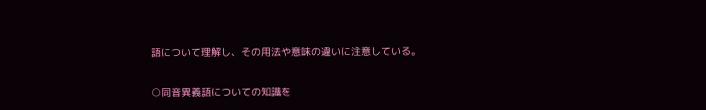語について理解し、その用法や意味の違いに注意している。

○同音異義語についての知識を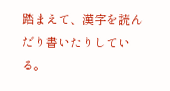踏まえて、漢字を読んだり書いたりしている。